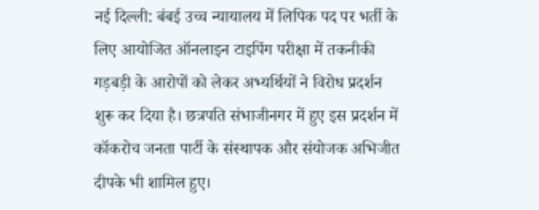नई दिल्ली: बंबई उच्च न्यायालय में लिपिक पद पर भर्ती के लिए आयोजित ऑनलाइन टाइपिंग परीक्षा में तकनीकी गड़बड़ी के आरोपों को लेकर अभ्यर्थियों ने विरोध प्रदर्शन शुरू कर दिया है। छत्रपति संभाजीनगर में हुए इस प्रदर्शन में कॉकरोच जनता पार्टी के संस्थापक और संयोजक अभिजीत दीपके भी शामिल हुए।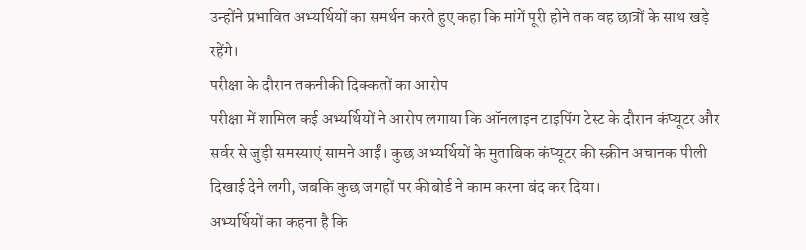उन्होंने प्रभावित अभ्यर्थियों का समर्थन करते हुए कहा कि मांगें पूरी होने तक वह छात्रों के साथ खड़े रहेंगे।
परीक्षा के दौरान तकनीकी दिक्कतों का आरोप
परीक्षा में शामिल कई अभ्यर्थियों ने आरोप लगाया कि ऑनलाइन टाइपिंग टेस्ट के दौरान कंप्यूटर और सर्वर से जुड़ी समस्याएं सामने आईं। कुछ अभ्यर्थियों के मुताबिक कंप्यूटर की स्क्रीन अचानक पीली दिखाई देने लगी, जबकि कुछ जगहों पर कीबोर्ड ने काम करना बंद कर दिया।
अभ्यर्थियों का कहना है कि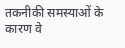तकनीकी समस्याओं के कारण वे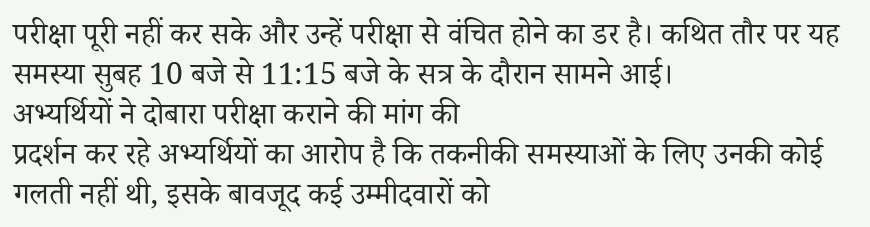परीक्षा पूरी नहीं कर सके और उन्हें परीक्षा से वंचित होने का डर है। कथित तौर पर यह समस्या सुबह 10 बजे से 11:15 बजे के सत्र के दौरान सामने आई।
अभ्यर्थियों ने दोबारा परीक्षा कराने की मांग की
प्रदर्शन कर रहे अभ्यर्थियों का आरोप है कि तकनीकी समस्याओं के लिए उनकी कोई गलती नहीं थी, इसके बावजूद कई उम्मीदवारों को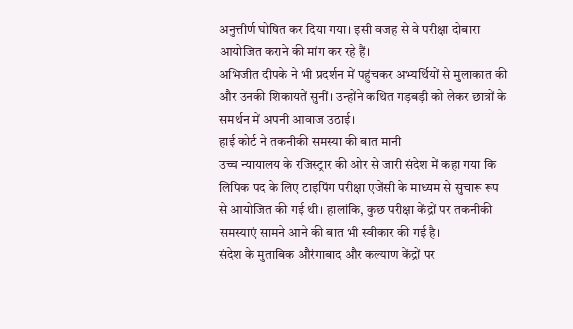अनुत्तीर्ण घोषित कर दिया गया। इसी वजह से वे परीक्षा दोबारा आयोजित कराने की मांग कर रहे हैं।
अभिजीत दीपके ने भी प्रदर्शन में पहुंचकर अभ्यर्थियों से मुलाकात की और उनकी शिकायतें सुनीं। उन्होंने कथित गड़बड़ी को लेकर छात्रों के समर्थन में अपनी आवाज उठाई।
हाई कोर्ट ने तकनीकी समस्या की बात मानी
उच्च न्यायालय के रजिस्ट्रार की ओर से जारी संदेश में कहा गया कि लिपिक पद के लिए टाइपिंग परीक्षा एजेंसी के माध्यम से सुचारू रूप से आयोजित की गई थी। हालांकि, कुछ परीक्षा केंद्रों पर तकनीकी समस्याएं सामने आने की बात भी स्वीकार की गई है।
संदेश के मुताबिक औरंगाबाद और कल्याण केंद्रों पर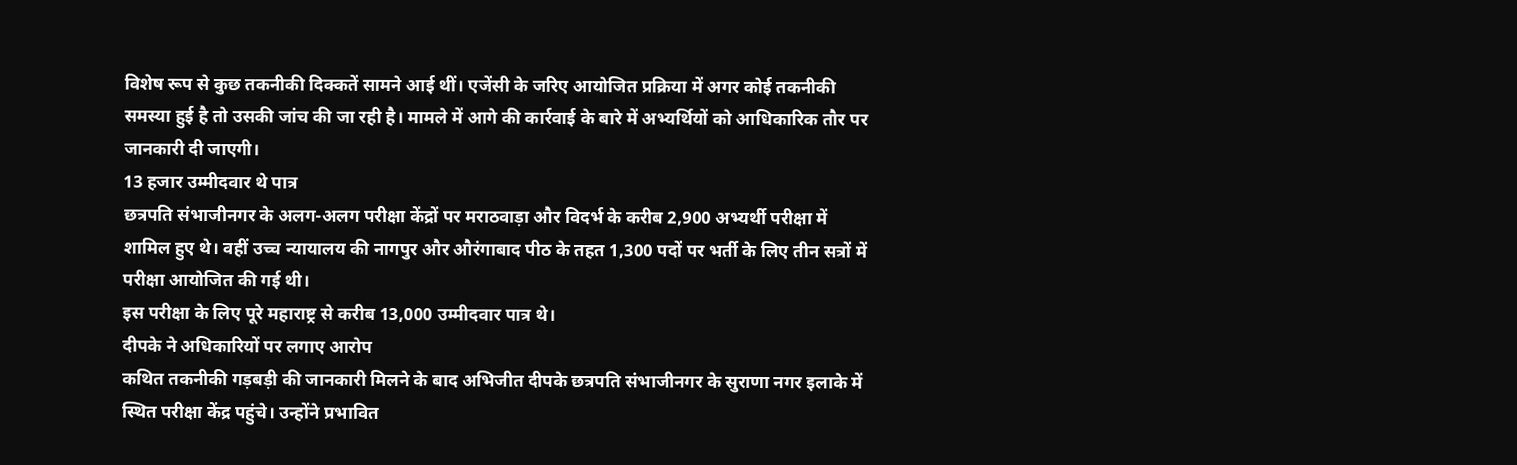विशेष रूप से कुछ तकनीकी दिक्कतें सामने आई थीं। एजेंसी के जरिए आयोजित प्रक्रिया में अगर कोई तकनीकी समस्या हुई है तो उसकी जांच की जा रही है। मामले में आगे की कार्रवाई के बारे में अभ्यर्थियों को आधिकारिक तौर पर जानकारी दी जाएगी।
13 हजार उम्मीदवार थे पात्र
छत्रपति संभाजीनगर के अलग-अलग परीक्षा केंद्रों पर मराठवाड़ा और विदर्भ के करीब 2,900 अभ्यर्थी परीक्षा में शामिल हुए थे। वहीं उच्च न्यायालय की नागपुर और औरंगाबाद पीठ के तहत 1,300 पदों पर भर्ती के लिए तीन सत्रों में परीक्षा आयोजित की गई थी।
इस परीक्षा के लिए पूरे महाराष्ट्र से करीब 13,000 उम्मीदवार पात्र थे।
दीपके ने अधिकारियों पर लगाए आरोप
कथित तकनीकी गड़बड़ी की जानकारी मिलने के बाद अभिजीत दीपके छत्रपति संभाजीनगर के सुराणा नगर इलाके में स्थित परीक्षा केंद्र पहुंचे। उन्होंने प्रभावित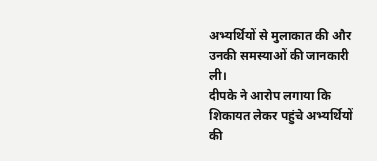अभ्यर्थियों से मुलाकात की और उनकी समस्याओं की जानकारी ली।
दीपके ने आरोप लगाया कि शिकायत लेकर पहुंचे अभ्यर्थियों की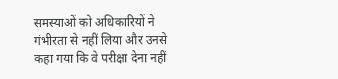समस्याओं को अधिकारियों ने गंभीरता से नहीं लिया और उनसे कहा गया कि वे परीक्षा देना नहीं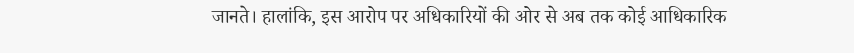जानते। हालांकि, इस आरोप पर अधिकारियों की ओर से अब तक कोई आधिकारिक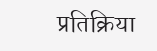प्रतिक्रिया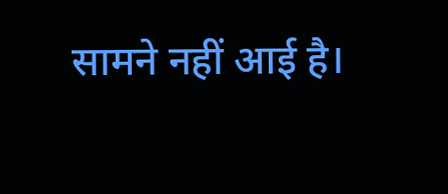सामने नहीं आई है।